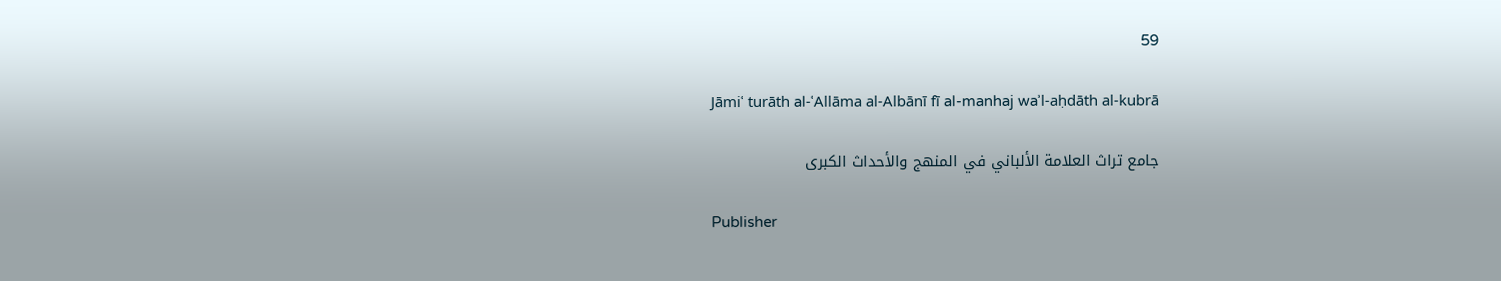59

Jāmiʿ turāth al-ʿAllāma al-Albānī fī al-manhaj waʾl-aḥdāth al-kubrā

جامع تراث العلامة الألباني في المنهج والأحداث الكبرى

Publisher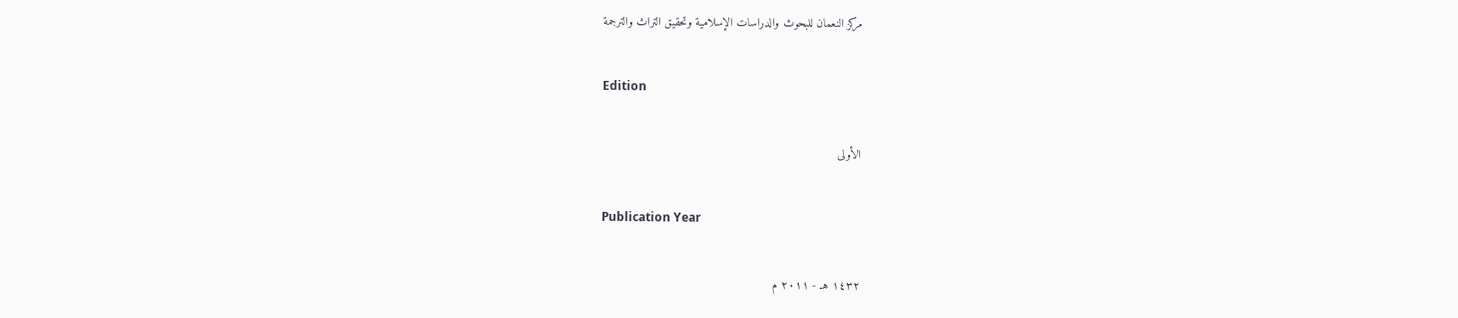مركز النعمان للبحوث والدراسات الإسلامية وتحقيق التراث والترجمة

Edition

الأولى

Publication Year

١٤٣٢ هـ - ٢٠١١ م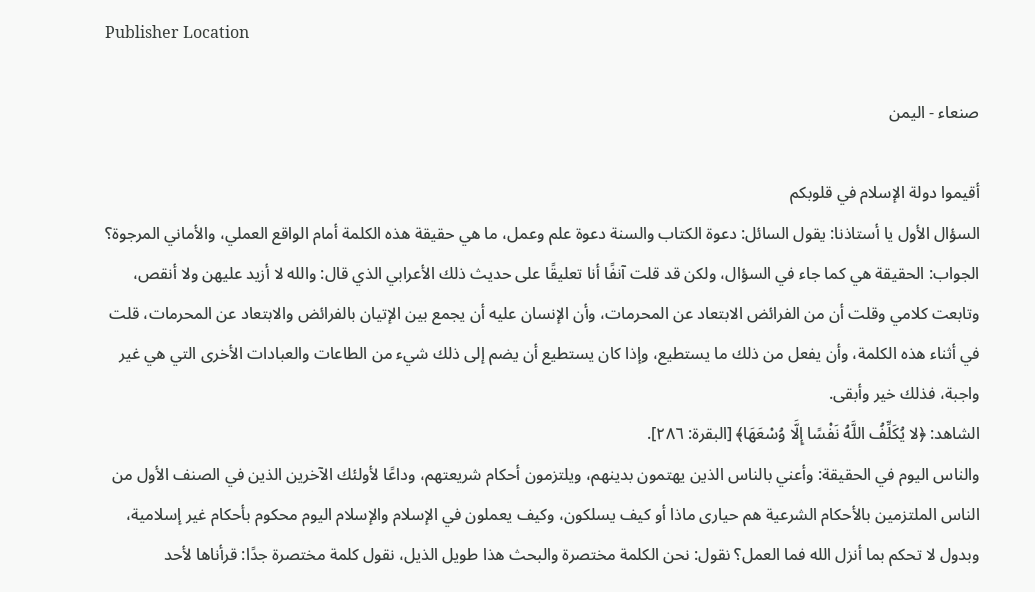Publisher Location

صنعاء - اليمن

أقيموا دولة الإسلام في قلوبكم
السؤال الأول يا أستاذنا: يقول السائل: دعوة الكتاب والسنة دعوة علم وعمل، ما هي حقيقة هذه الكلمة أمام الواقع العملي، والأماني المرجوة؟
الجواب: الحقيقة هي كما جاء في السؤال، ولكن قد قلت آنفًا أنا تعليقًا على حديث ذلك الأعرابي الذي قال: والله لا أزيد عليهن ولا أنقص، وتابعت كلامي وقلت أن من الفرائض الابتعاد عن المحرمات، وأن الإنسان عليه أن يجمع بين الإتيان بالفرائض والابتعاد عن المحرمات، قلت في أثناء هذه الكلمة، وأن يفعل من ذلك ما يستطيع، وإذا كان يستطيع أن يضم إلى ذلك شيء من الطاعات والعبادات الأخرى التي هي غير واجبة، فذلك خير وأبقى.
الشاهد: ﴿لا يُكَلِّفُ اللَّهُ نَفْسًا إِلَّا وُسْعَهَا﴾ [البقرة: ٢٨٦].
والناس اليوم في الحقيقة: وأعني بالناس الذين يهتمون بدينهم، ويلتزمون أحكام شريعتهم، وداعًا لأولئك الآخرين الذين في الصنف الأول من الناس الملتزمين بالأحكام الشرعية هم حيارى ماذا أو كيف يسلكون، وكيف يعملون في الإسلام والإسلام اليوم محكوم بأحكام غير إسلامية، وبدول لا تحكم بما أنزل الله فما العمل؟ نقول: نحن الكلمة مختصرة والبحث هذا طويل الذيل، نقول كلمة مختصرة جدًا: قرأناها لأحد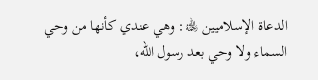الدعاة الإسلاميين ﵀: وهي عندي كأنها من وحي السماء ولا وحي بعد رسول الله،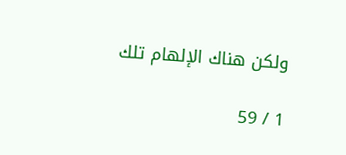ولكن هناك الإلهام تلك

1 / 59